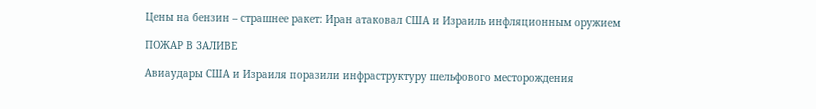Цены на бензин – страшнее ракет: Иран атаковал США и Израиль инфляционным оружием

ПОЖАР В ЗАЛИВЕ

Авиаудары США и Израиля поразили инфраструктуру шельфового месторождения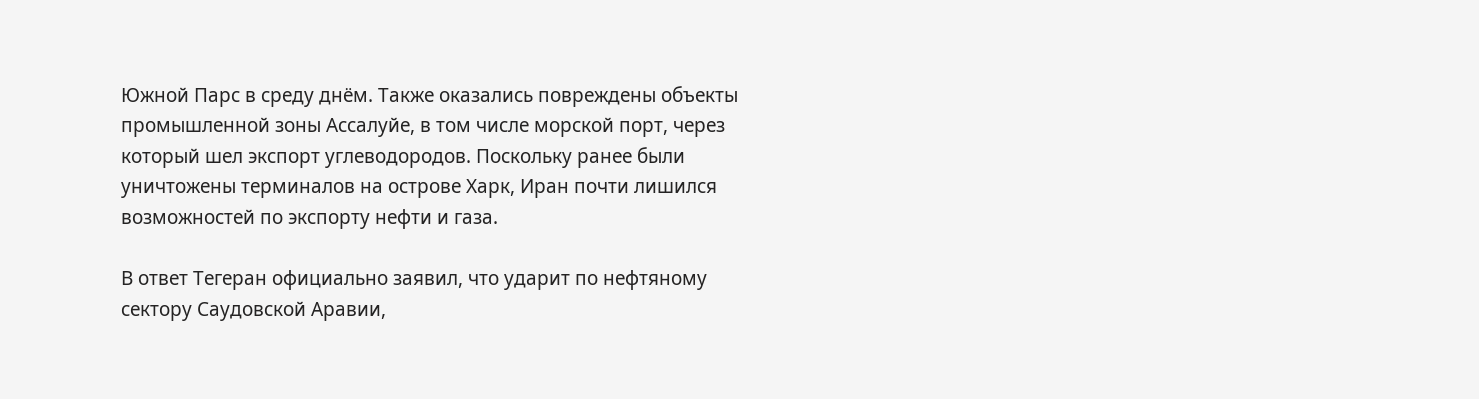Южной Парс в среду днём. Также оказались повреждены объекты промышленной зоны Ассалуйе, в том числе морской порт, через который шел экспорт углеводородов. Поскольку ранее были уничтожены терминалов на острове Харк, Иран почти лишился возможностей по экспорту нефти и газа.

В ответ Тегеран официально заявил, что ударит по нефтяному сектору Саудовской Аравии,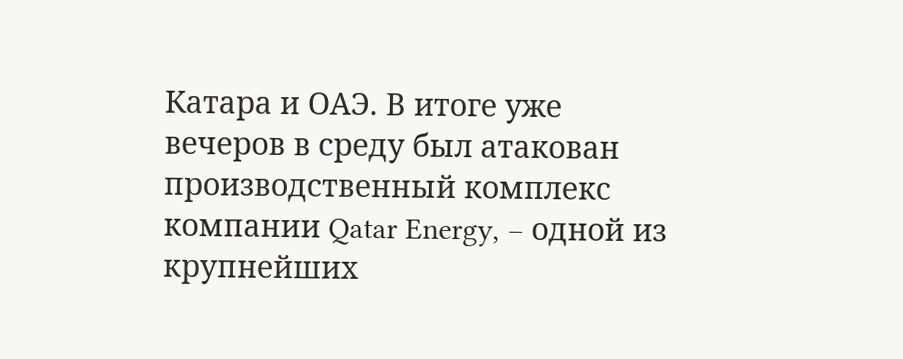Катара и ОАЭ. В итоге уже вечеров в среду был атакован производственный комплекс компании Qatar Energy, – одной из крупнейших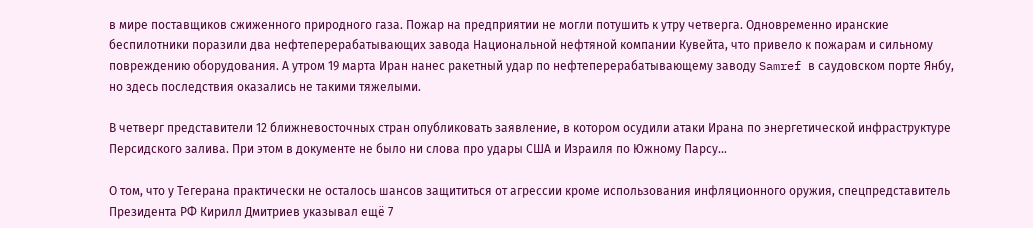в мире поставщиков сжиженного природного газа. Пожар на предприятии не могли потушить к утру четверга. Одновременно иранские беспилотники поразили два нефтеперерабатывающих завода Национальной нефтяной компании Кувейта, что привело к пожарам и сильному повреждению оборудования. А утром 19 марта Иран нанес ракетный удар по нефтеперерабатывающему заводу Samref в саудовском порте Янбу, но здесь последствия оказались не такими тяжелыми.

В четверг представители 12 ближневосточных стран опубликовать заявление, в котором осудили атаки Ирана по энергетической инфраструктуре Персидского залива. При этом в документе не было ни слова про удары США и Израиля по Южному Парсу…

О том, что у Тегерана практически не осталось шансов защититься от агрессии кроме использования инфляционного оружия, спецпредставитель Президента РФ Кирилл Дмитриев указывал ещё 7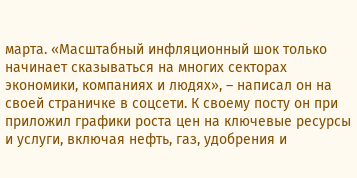марта. «Масштабный инфляционный шок только начинает сказываться на многих секторах экономики, компаниях и людях», – написал он на своей страничке в соцсети. К своему посту он при приложил графики роста цен на ключевые ресурсы и услуги, включая нефть, газ, удобрения и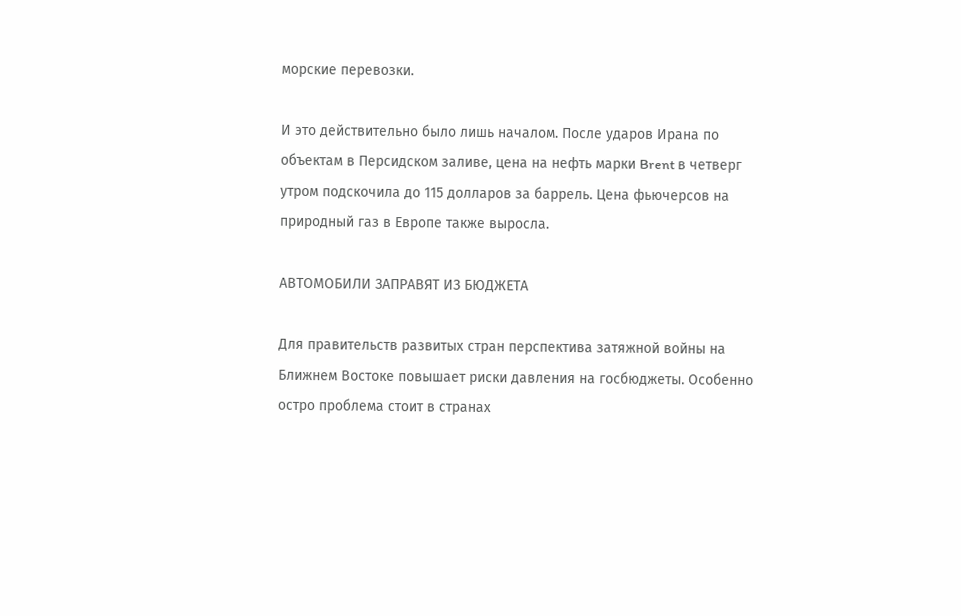морские перевозки.

И это действительно было лишь началом. После ударов Ирана по объектам в Персидском заливе, цена на нефть марки Brent в четверг утром подскочила до 115 долларов за баррель. Цена фьючерсов на природный газ в Европе также выросла.

АВТОМОБИЛИ ЗАПРАВЯТ ИЗ БЮДЖЕТА

Для правительств развитых стран перспектива затяжной войны на Ближнем Востоке повышает риски давления на госбюджеты. Особенно остро проблема стоит в странах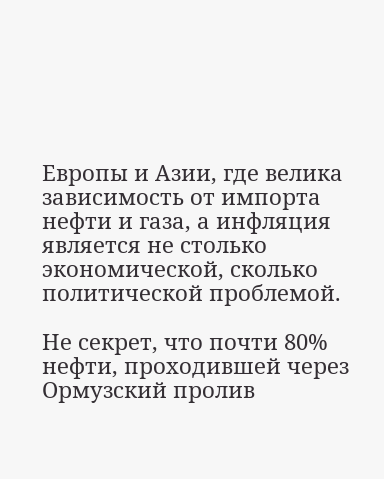Европы и Азии, где велика зависимость от импорта нефти и газа, а инфляция является не столько экономической, сколько политической проблемой.

Не секрет, что почти 80% нефти, проходившей через Ормузский пролив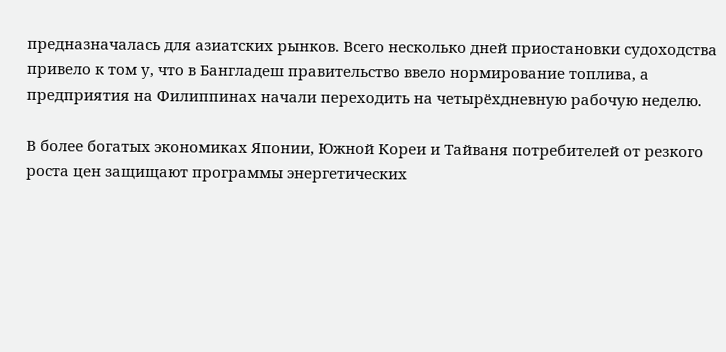предназначалась для азиатских рынков. Всего несколько дней приостановки судоходства привело к том у, что в Бангладеш правительство ввело нормирование топлива, а предприятия на Филиппинах начали переходить на четырёхдневную рабочую неделю.

В более богатых экономиках Японии, Южной Кореи и Тайваня потребителей от резкого роста цен защищают программы энергетических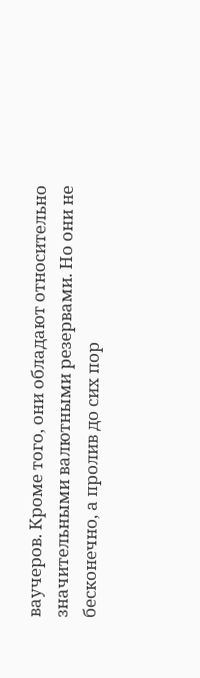ваучеров. Кроме того, они обладают относительно значительными валютными резервами. Но они не бесконечно, а пролив до сих пор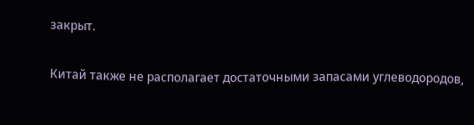закрыт.

Китай также не располагает достаточными запасами углеводородов,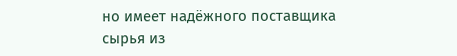но имеет надёжного поставщика сырья из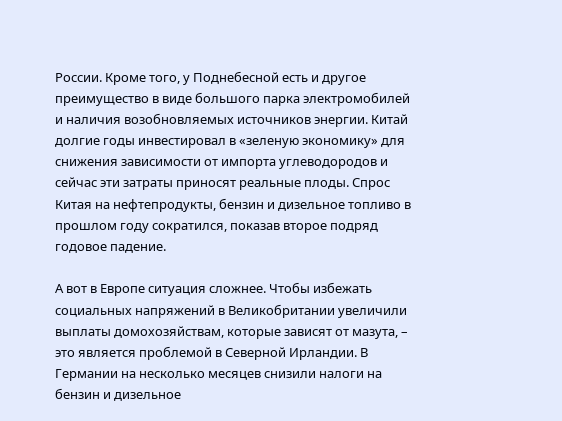России. Кроме того, у Поднебесной есть и другое преимущество в виде большого парка электромобилей и наличия возобновляемых источников энергии. Китай долгие годы инвестировал в «зеленую экономику» для снижения зависимости от импорта углеводородов и сейчас эти затраты приносят реальные плоды. Спрос Китая на нефтепродукты, бензин и дизельное топливо в прошлом году сократился, показав второе подряд годовое падение.

А вот в Европе ситуация сложнее. Чтобы избежать социальных напряжений в Великобритании увеличили выплаты домохозяйствам, которые зависят от мазута, – это является проблемой в Северной Ирландии. В Германии на несколько месяцев снизили налоги на бензин и дизельное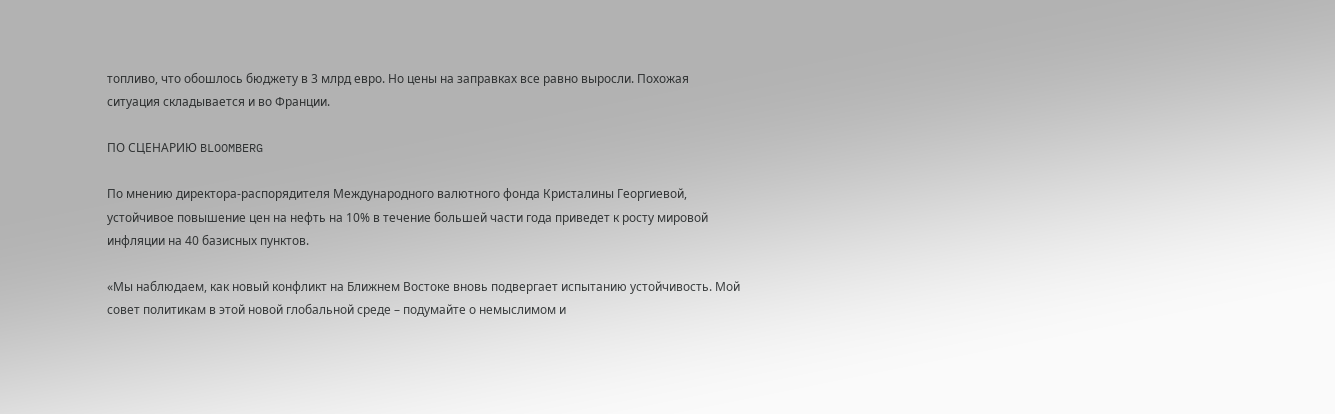топливо, что обошлось бюджету в 3 млрд евро. Но цены на заправках все равно выросли. Похожая ситуация складывается и во Франции.

ПО СЦЕНАРИЮ BLOOMBERG

По мнению директора-распорядителя Международного валютного фонда Кристалины Георгиевой, устойчивое повышение цен на нефть на 10% в течение большей части года приведет к росту мировой инфляции на 40 базисных пунктов.

«Мы наблюдаем, как новый конфликт на Ближнем Востоке вновь подвергает испытанию устойчивость. Мой совет политикам в этой новой глобальной среде – подумайте о немыслимом и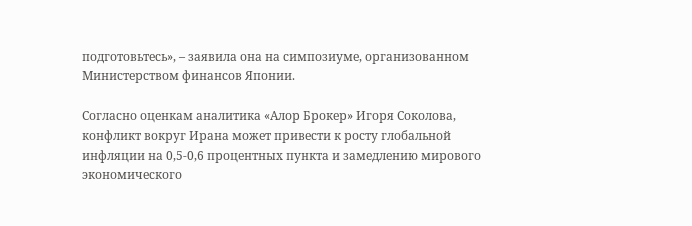подготовьтесь», – заявила она на симпозиуме, организованном Министерством финансов Японии.

Согласно оценкам аналитика «Алор Брокер» Игоря Соколова, конфликт вокруг Ирана может привести к росту глобальной инфляции на 0,5-0,6 процентных пункта и замедлению мирового экономического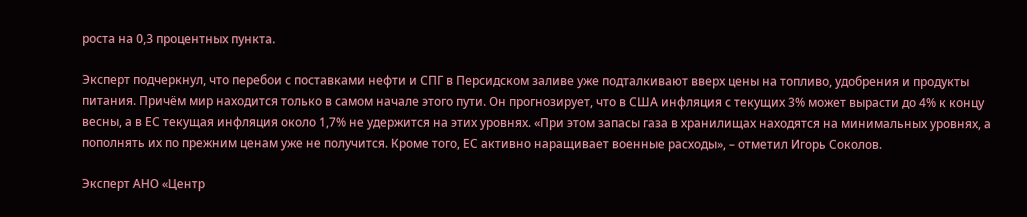роста на 0,3 процентных пункта.

Эксперт подчеркнул, что перебои с поставками нефти и СПГ в Персидском заливе уже подталкивают вверх цены на топливо, удобрения и продукты питания. Причём мир находится только в самом начале этого пути. Он прогнозирует, что в США инфляция с текущих 3% может вырасти до 4% к концу весны, а в ЕС текущая инфляция около 1,7% не удержится на этих уровнях. «При этом запасы газа в хранилищах находятся на минимальных уровнях, а пополнять их по прежним ценам уже не получится. Кроме того, ЕС активно наращивает военные расходы», – отметил Игорь Соколов.

Эксперт АНО «Центр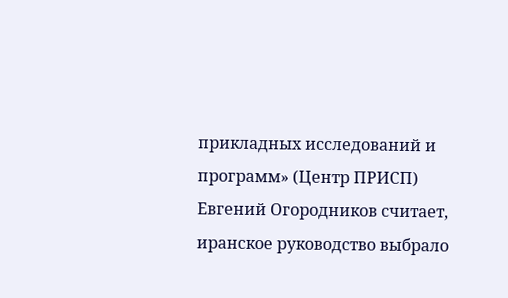прикладных исследований и программ» (Центр ПРИСП) Евгений Огородников считает, иранское руководство выбрало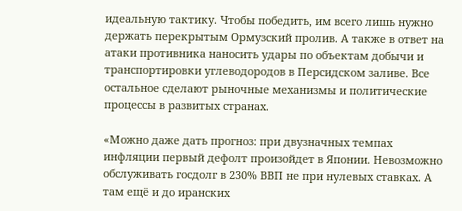идеальную тактику. Чтобы победить, им всего лишь нужно держать перекрытым Ормузский пролив. А также в ответ на атаки противника наносить удары по объектам добычи и транспортировки углеводородов в Персидском заливе. Все остальное сделают рыночные механизмы и политические процессы в развитых странах.

«Можно даже дать прогноз: при двузначных темпах инфляции первый дефолт произойдет в Японии. Невозможно обслуживать госдолг в 230% ВВП не при нулевых ставках. А там ещё и до иранских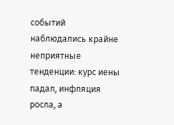событий наблюдались крайне неприятные тенденции: курс иены падал, инфляция росла, а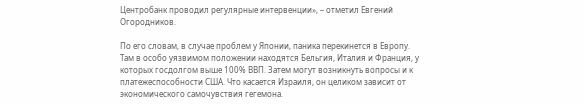Центробанк проводил регулярные интервенции», – отметил Евгений Огородников.

По его словам, в случае проблем у Японии, паника перекинется в Европу. Там в особо уязвимом положении находятся Бельгия, Италия и Франция, у которых госдолгом выше 100% ВВП. Затем могут возникнуть вопросы и к платежеспособности США. Что касается Израиля, он целиком зависит от экономического самочувствия гегемона.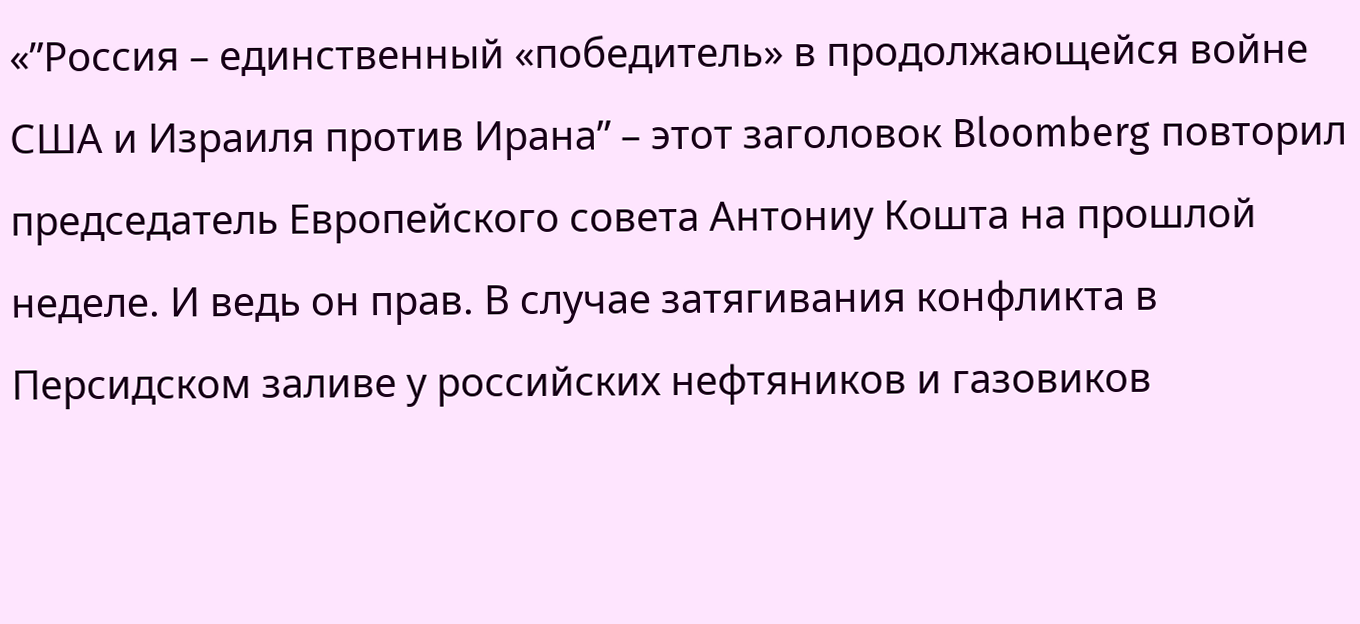«”Россия – единственный «победитель» в продолжающейся войне США и Израиля против Ирана” – этот заголовок Bloomberg повторил председатель Европейского совета Антониу Кошта на прошлой неделе. И ведь он прав. В случае затягивания конфликта в Персидском заливе у российских нефтяников и газовиков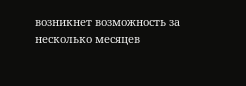возникнет возможность за несколько месяцев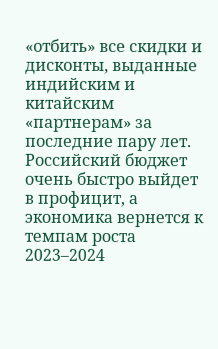«отбить» все скидки и дисконты, выданные индийским и китайским «партнерам» за последние пару лет. Российский бюджет очень быстро выйдет в профицит, а экономика вернется к темпам роста 2023–2024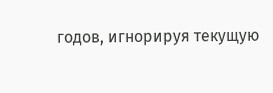годов, игнорируя текущую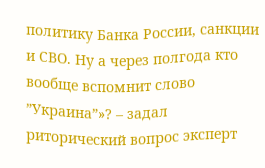политику Банка России, санкции и СВО. Ну а через полгода кто вообще вспомнит слово ”Украина”»? – задал риторический вопрос эксперт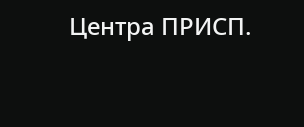Центра ПРИСП.